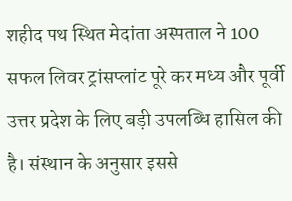शहीद पथ स्थित मेदांता अस्पताल ने 100 सफल लिवर ट्रांसप्लांट पूरे कर मध्य और पूर्वी उत्तर प्रदेश के लिए बड़ी उपलब्धि हासिल की है। संस्थान के अनुसार इससे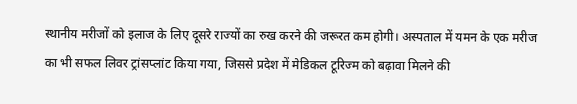स्थानीय मरीजों को इलाज के लिए दूसरे राज्यों का रुख करने की जरूरत कम होगी। अस्पताल में यमन के एक मरीज का भी सफल लिवर ट्रांसप्लांट किया गया, जिससे प्रदेश में मेडिकल टूरिज्म को बढ़ावा मिलने की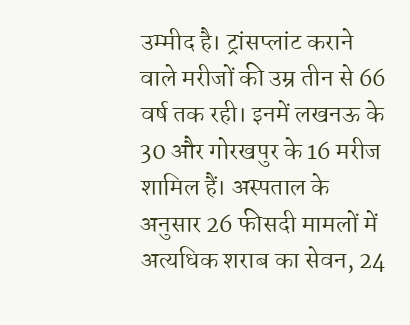उम्मीद है। ट्रांसप्लांट कराने वाले मरीजों की उम्र तीन से 66 वर्ष तक रही। इनमें लखनऊ के 30 और गोरखपुर के 16 मरीज शामिल हैं। अस्पताल के अनुसार 26 फीसदी मामलों में अत्यधिक शराब का सेवन, 24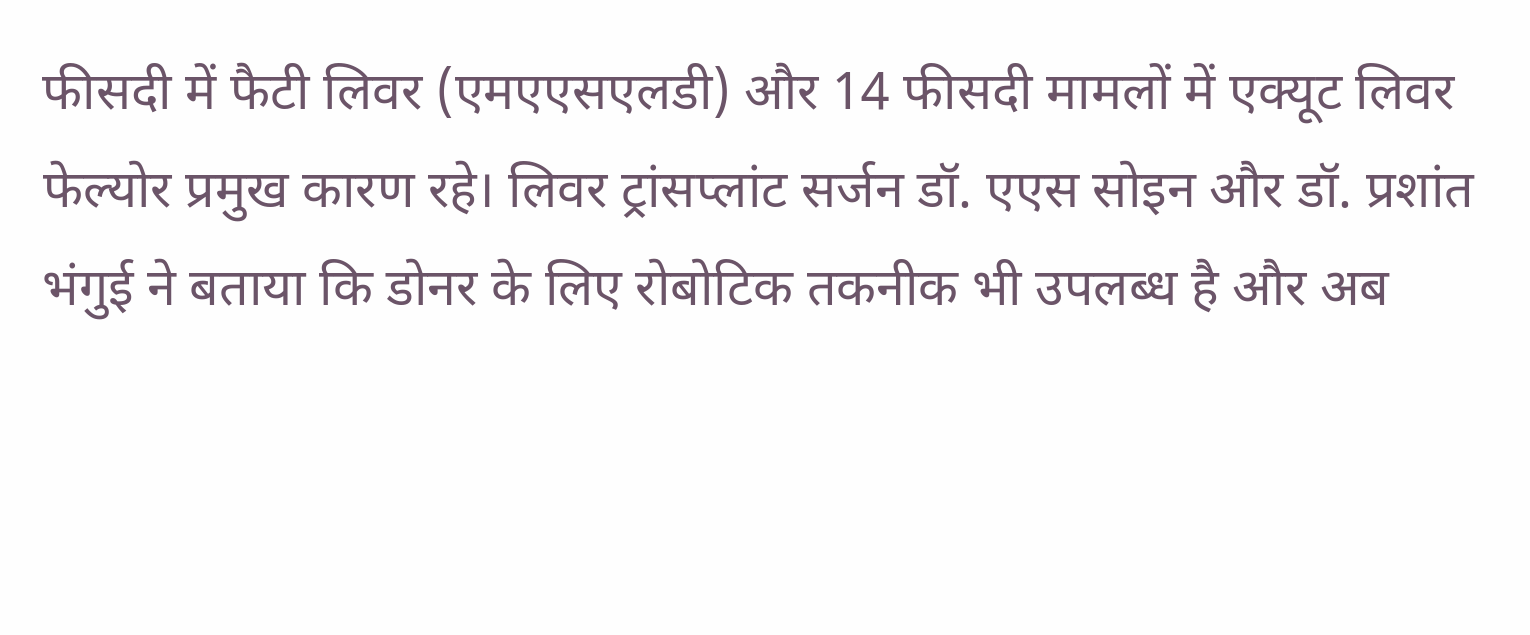फीसदी में फैटी लिवर (एमएएसएलडी) और 14 फीसदी मामलों में एक्यूट लिवर फेल्योर प्रमुख कारण रहे। लिवर ट्रांसप्लांट सर्जन डॉ. एएस सोइन और डॉ. प्रशांत भंगुई ने बताया कि डोनर के लिए रोबोटिक तकनीक भी उपलब्ध है और अब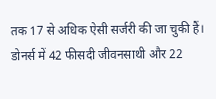तक 17 से अधिक ऐसी सर्जरी की जा चुकी हैं। डोनर्स में 42 फीसदी जीवनसाथी और 22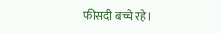फीसदी बच्चे रहे।